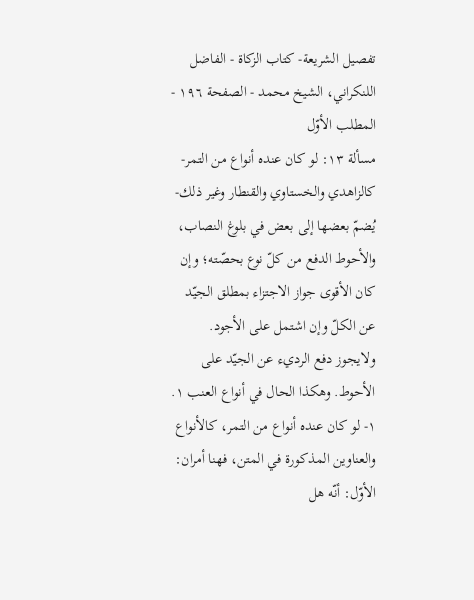تفصيل الشريعة- كتاب الزكاة - الفاضل اللنكراني، الشيخ محمد - الصفحة ١٩٦ - المطلب الأوّل
مسألة ١٣: لو كان عنده أنواع من التمر- كالزاهدي والخستاوي والقنطار وغير ذلك- يُضمّ بعضها إلى بعض في بلوغ النصاب، والأحوط الدفع من كلّ نوع بحصّته؛ وإن كان الأقوى جواز الاجتزاء بمطلق الجيّد عن الكلّ وإن اشتمل على الأجود.
ولايجوز دفع الرديء عن الجيّد على الأحوط. وهكذا الحال في أنواع العنب ١.
١- لو كان عنده أنواع من التمر، كالأنواع والعناوين المذكورة في المتن، فهنا أمران:
الأوّل: أنّه هل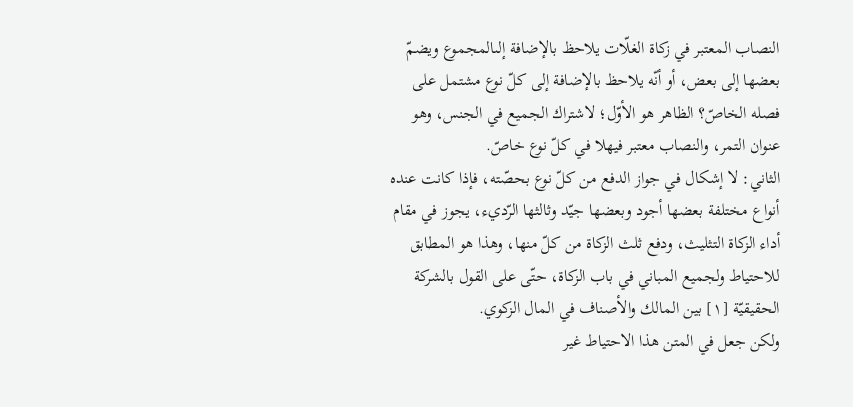النصاب المعتبر في زكاة الغلّات يلاحظ بالإضافة إلىالمجموع ويضمّ بعضها إلى بعض، أو أنّه يلاحظ بالإضافة إلى كلّ نوع مشتمل على فصله الخاصّ؟ الظاهر هو الأوّل؛ لاشتراك الجميع في الجنس، وهو عنوان التمر، والنصاب معتبر فيهلا في كلّ نوع خاصّ.
الثاني: لا إشكال في جواز الدفع من كلّ نوع بحصّته، فإذا كانت عنده أنواع مختلفة بعضها أجود وبعضها جيّد وثالثها الرّديء، يجوز في مقام أداء الزكاة التثليث، ودفع ثلث الزكاة من كلّ منها، وهذا هو المطابق للاحتياط ولجميع المباني في باب الزكاة، حتّى على القول بالشركة الحقيقيّة [١] بين المالك والأصناف في المال الزكوي.
ولكن جعل في المتن هذا الاحتياط غير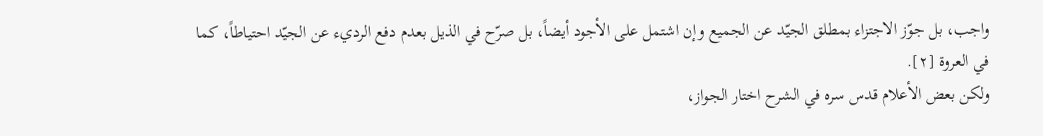واجب، بل جوّز الاجتزاء بمطلق الجيّد عن الجميع وإن اشتمل على الأجود أيضاً، بل صرّح في الذيل بعدم دفع الرديء عن الجيّد احتياطاً، كما في العروة [٢].
ولكن بعض الأعلام قدس سره في الشرح اختار الجواز،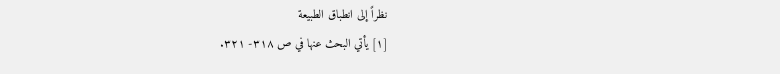نظراً إلى انطباق الطبيعة
[١] يأتي البحث عنها في ص ٣١٨- ٣٢١.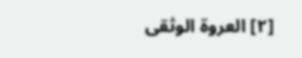[٢] العروة الوثقى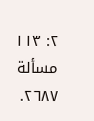٢: ١١٣ مسألة ٢٦٨٧.